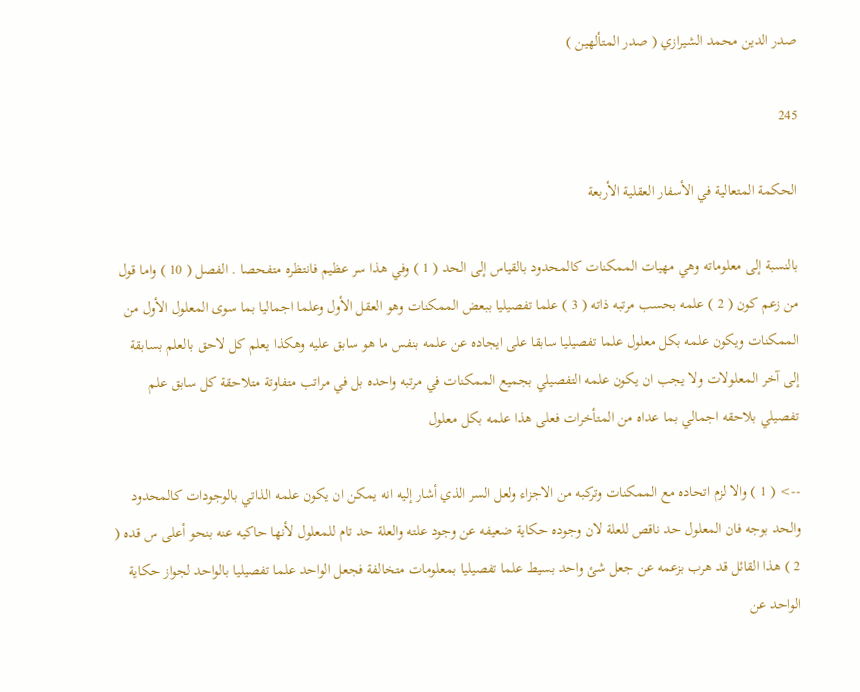صدر الدين محمد الشيرازي ( صدر المتألهين )

245

الحكمة المتعالية في الأسفار العقلية الأربعة

بالنسبة إلى معلوماته وهي مهيات الممكنات كالمحدود بالقياس إلى الحد ( 1 ) وفي هذا سر عظيم فانتظره متفحصا . الفصل ( 10 ) واما قول من زعم كون ( 2 ) علمه بحسب مرتبه ذاته ( 3 ) علما تفصيليا ببعض الممكنات وهو العقل الأول وعلما اجماليا بما سوى المعلول الأول من الممكنات ويكون علمه بكل معلول علما تفصيليا سابقا على ايجاده عن علمه بنفس ما هو سابق عليه وهكذا يعلم كل لاحق بالعلم بسابقة إلى آخر المعلولات ولا يجب ان يكون علمه التفصيلي بجميع الممكنات في مرتبه واحده بل في مراتب متفاوتة متلاحقة كل سابق علم تفصيلي بلاحقه اجمالي بما عداه من المتأخرات فعلى هذا علمه بكل معلول

--> ( 1 ) والا لزم اتحاده مع الممكنات وتركبه من الاجزاء ولعل السر الذي أشار إليه انه يمكن ان يكون علمه الذاتي بالوجودات كالمحدود والحد بوجه فان المعلول حد ناقص للعلة لان وجوده حكاية ضعيفه عن وجود علته والعلة حد تام للمعلول لأنها حاكيه عنه بنحو أعلى س قده ( 2 ) هذا القائل قد هرب بزعمه عن جعل شئ واحد بسيط علما تفصيليا بمعلومات متخالفة فجعل الواحد علما تفصيليا بالواحد لجواز حكاية الواحد عن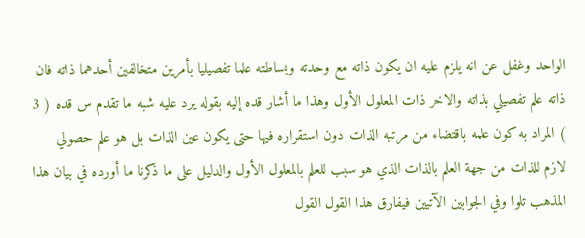الواحد وغفل عن انه يلزم عليه ان يكون ذاته مع وحدته وبساطته علما تفصيليا بأمرين متخالفين أحدهما ذاته فان ذاته علم تفصيلي بذاته والاخر ذات المعلول الأول وهذا ما أشار قده إليه بقوله يرد عليه شبه ما تقدم س قده ( 3 ) المراد به كون علمه باقتضاء من مرتبه الذات دون استقراره فيها حتى يكون عين الذات بل هو علم حصولي لازم للذات من جهة العلم بالذات الذي هو سبب للعلم بالمعلول الأول والدليل على ما ذكرنا ما أورده في بيان هذا المذهب تلوا وفي الجوابين الآتيين فيفارق هذا القول القول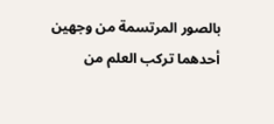بالصور المرتسمة من وجهين أحدهما تركب العلم من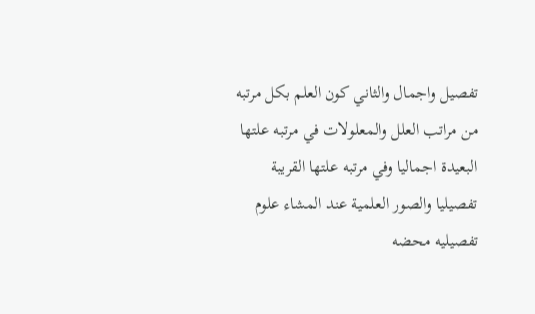تفصيل واجمال والثاني كون العلم بكل مرتبه من مراتب العلل والمعلولات في مرتبه علتها البعيدة اجماليا وفي مرتبه علتها القريبة تفصيليا والصور العلمية عند المشاء علوم تفصيليه محضه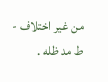من غير اختلاف - ط مد ظله .